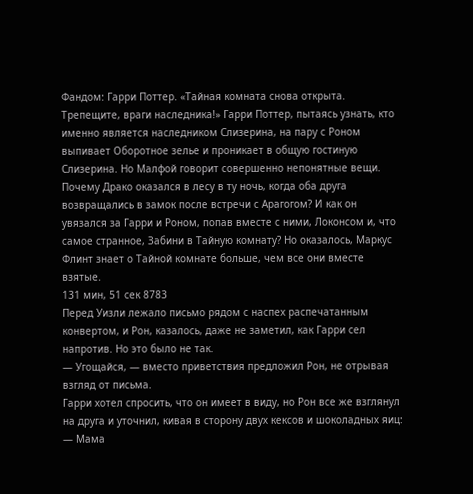Фандом: Гарри Поттер. «Тайная комната снова открыта. Трепещите, враги наследника!» Гарри Поттер, пытаясь узнать, кто именно является наследником Слизерина, на пару с Роном выпивает Оборотное зелье и проникает в общую гостиную Слизерина. Но Малфой говорит совершенно непонятные вещи. Почему Драко оказался в лесу в ту ночь, когда оба друга возвращались в замок после встречи с Арагогом? И как он увязался за Гарри и Роном, попав вместе с ними, Локонсом и, что самое странное, Забини в Тайную комнату? Но оказалось, Маркус Флинт знает о Тайной комнате больше, чем все они вместе взятые.
131 мин, 51 сек 8783
Перед Уизли лежало письмо рядом с наспех распечатанным конвертом, и Рон, казалось, даже не заметил, как Гарри сел напротив. Но это было не так.
— Угощайся, — вместо приветствия предложил Рон, не отрывая взгляд от письма.
Гарри хотел спросить, что он имеет в виду, но Рон все же взглянул на друга и уточнил, кивая в сторону двух кексов и шоколадных яиц:
— Мама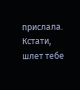прислала. Кстати, шлет тебе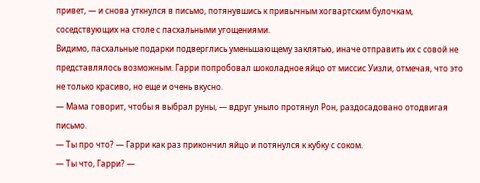привет, — и снова уткнулся в письмо, потянувшись к привычным хогвартским булочкам, соседствующих на столе с пасхальными угощениями.
Видимо, пасхальные подарки подверглись уменьшающему заклятью, иначе отправить их с совой не представлялось возможным. Гарри попробовал шоколадное яйцо от миссис Уизли, отмечая, что это не только красиво, но еще и очень вкусно.
— Мама говорит, чтобы я выбрал руны, — вдруг уныло протянул Рон, раздосадовано отодвигая письмо.
— Ты про что? — Гарри как раз прикончил яйцо и потянулся к кубку с соком.
— Ты что, Гарри? —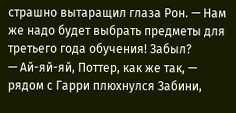страшно вытаращил глаза Рон. — Нам же надо будет выбрать предметы для третьего года обучения! Забыл?
— Ай-яй-яй, Поттер, как же так, — рядом с Гарри плюхнулся Забини,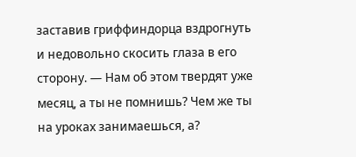заставив гриффиндорца вздрогнуть и недовольно скосить глаза в его сторону. — Нам об этом твердят уже месяц, а ты не помнишь? Чем же ты на уроках занимаешься, а?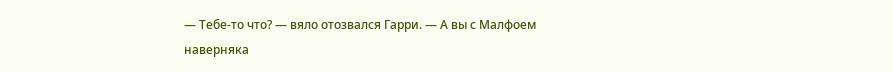— Тебе-то что? — вяло отозвался Гарри. — А вы с Малфоем наверняка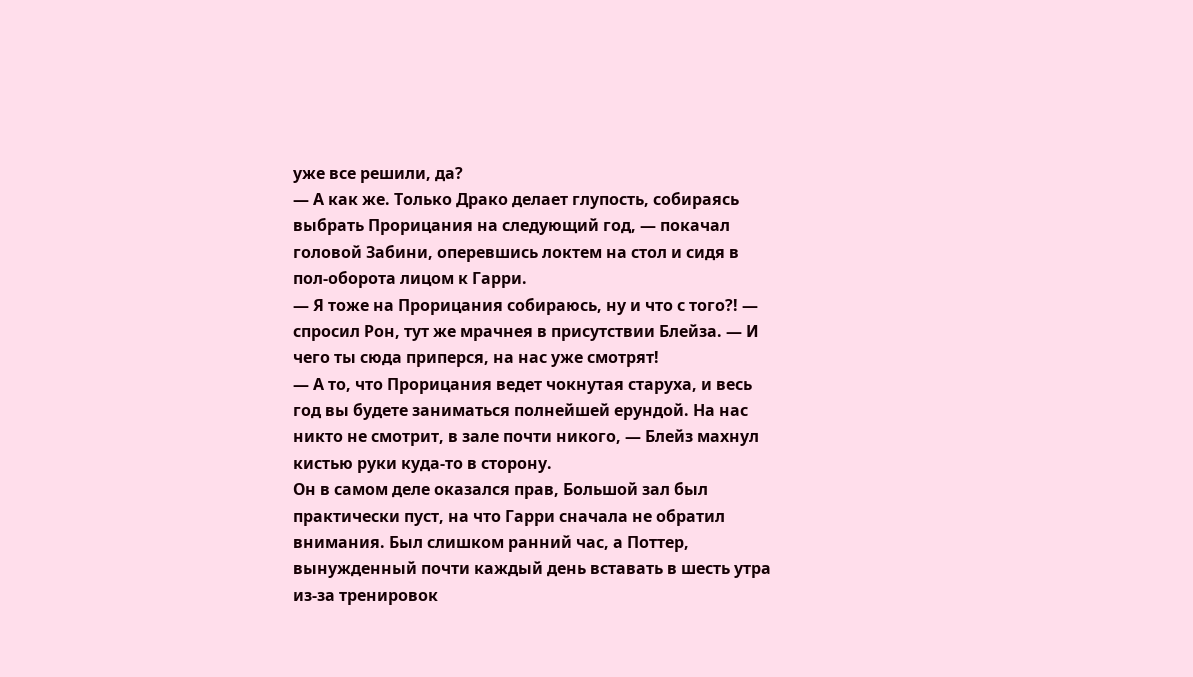уже все решили, да?
— А как же. Только Драко делает глупость, собираясь выбрать Прорицания на следующий год, — покачал головой Забини, оперевшись локтем на стол и сидя в пол-оборота лицом к Гарри.
— Я тоже на Прорицания собираюсь, ну и что с того?! — спросил Рон, тут же мрачнея в присутствии Блейза. — И чего ты сюда приперся, на нас уже смотрят!
— А то, что Прорицания ведет чокнутая старуха, и весь год вы будете заниматься полнейшей ерундой. На нас никто не смотрит, в зале почти никого, — Блейз махнул кистью руки куда-то в сторону.
Он в самом деле оказался прав, Большой зал был практически пуст, на что Гарри сначала не обратил внимания. Был слишком ранний час, а Поттер, вынужденный почти каждый день вставать в шесть утра из-за тренировок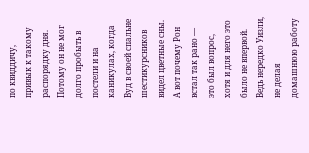по квиддичу, привык к такому распорядку дня. Потому он не мог долго пробыть в постели и на каникулах, когда Вуд в своей спальне шестикурсников видел цветные сны. А вот почему Рон встал так рано — это был вопрос, хотя и для него это было не впервой. Ведь нередко Уизли, не делая домашнюю работу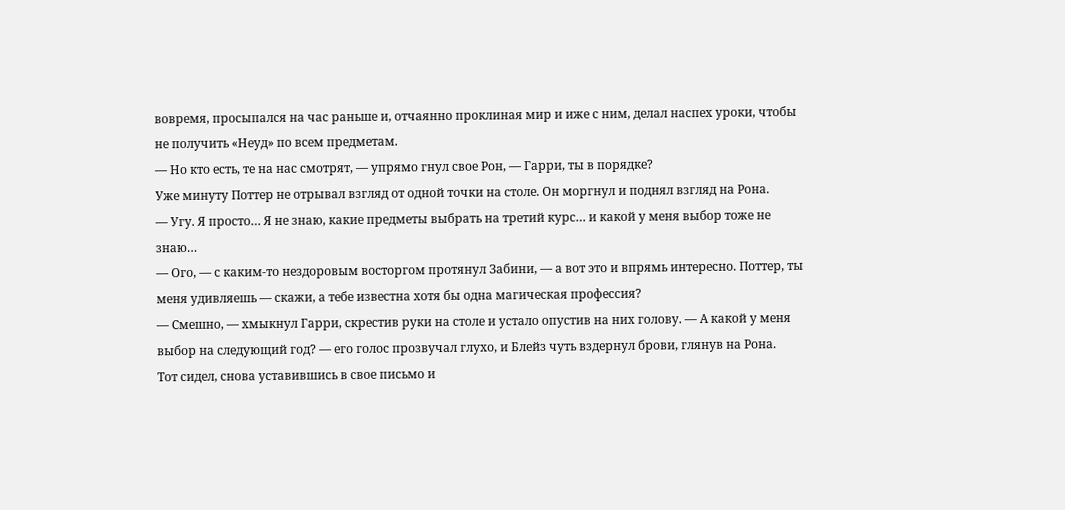вовремя, просыпался на час раньше и, отчаянно проклиная мир и иже с ним, делал наспех уроки, чтобы не получить «Неуд» по всем предметам.
— Но кто есть, те на нас смотрят, — упрямо гнул свое Рон, — Гарри, ты в порядке?
Уже минуту Поттер не отрывал взгляд от одной точки на столе. Он моргнул и поднял взгляд на Рона.
— Угу. Я просто… Я не знаю, какие предметы выбрать на третий курс… и какой у меня выбор тоже не знаю…
— Ого, — с каким-то нездоровым восторгом протянул Забини, — а вот это и впрямь интересно. Поттер, ты меня удивляешь — скажи, а тебе известна хотя бы одна магическая профессия?
— Смешно, — хмыкнул Гарри, скрестив руки на столе и устало опустив на них голову. — А какой у меня выбор на следующий год? — его голос прозвучал глухо, и Блейз чуть вздернул брови, глянув на Рона.
Тот сидел, снова уставившись в свое письмо и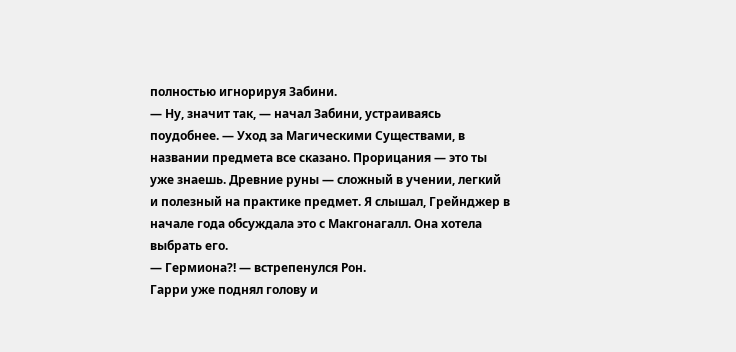полностью игнорируя Забини.
— Ну, значит так, — начал Забини, устраиваясь поудобнее. — Уход за Магическими Существами, в названии предмета все сказано. Прорицания — это ты уже знаешь. Древние руны — сложный в учении, легкий и полезный на практике предмет. Я слышал, Грейнджер в начале года обсуждала это с Макгонагалл. Она хотела выбрать его.
— Гермиона?! — встрепенулся Рон.
Гарри уже поднял голову и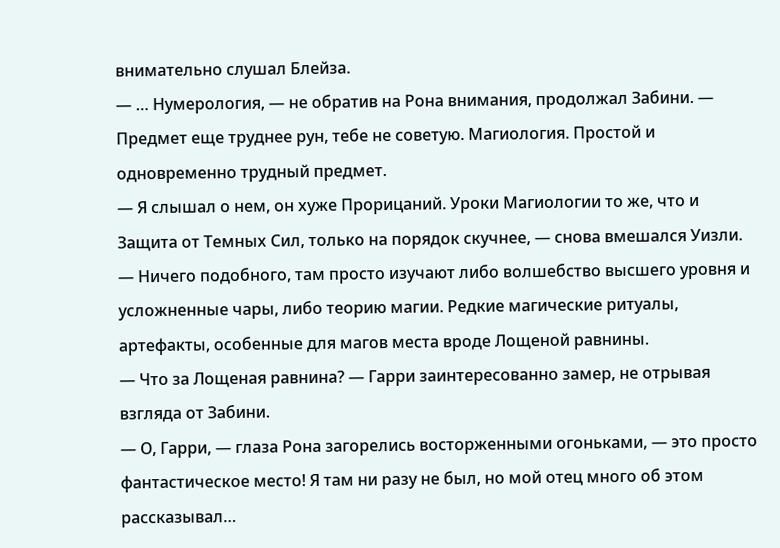внимательно слушал Блейза.
— … Нумерология, — не обратив на Рона внимания, продолжал Забини. — Предмет еще труднее рун, тебе не советую. Магиология. Простой и одновременно трудный предмет.
— Я слышал о нем, он хуже Прорицаний. Уроки Магиологии то же, что и Защита от Темных Сил, только на порядок скучнее, — снова вмешался Уизли.
— Ничего подобного, там просто изучают либо волшебство высшего уровня и усложненные чары, либо теорию магии. Редкие магические ритуалы, артефакты, особенные для магов места вроде Лощеной равнины.
— Что за Лощеная равнина? — Гарри заинтересованно замер, не отрывая взгляда от Забини.
— О, Гарри, — глаза Рона загорелись восторженными огоньками, — это просто фантастическое место! Я там ни разу не был, но мой отец много об этом рассказывал…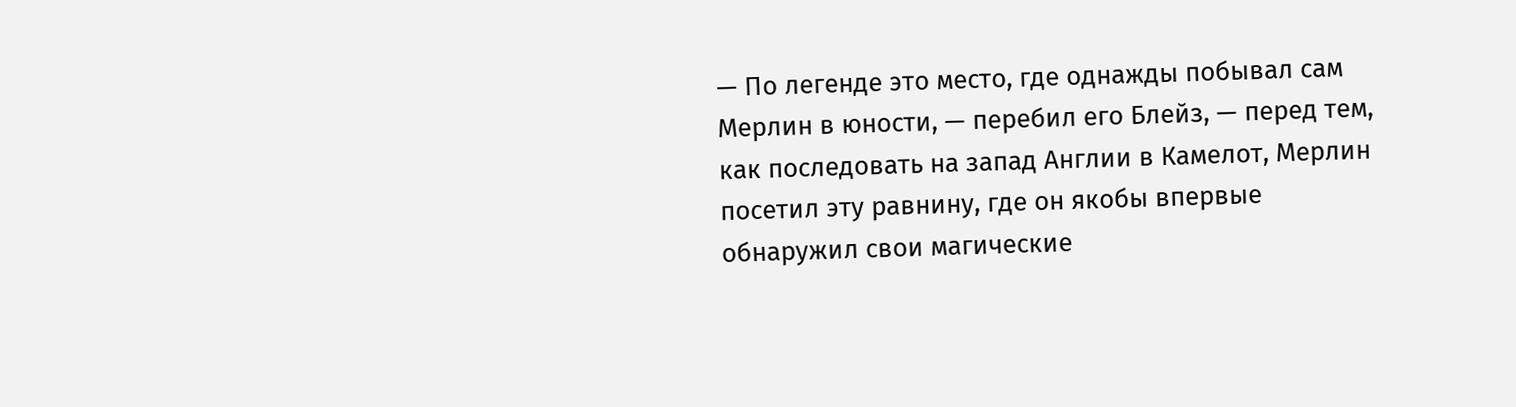— По легенде это место, где однажды побывал сам Мерлин в юности, — перебил его Блейз, — перед тем, как последовать на запад Англии в Камелот, Мерлин посетил эту равнину, где он якобы впервые обнаружил свои магические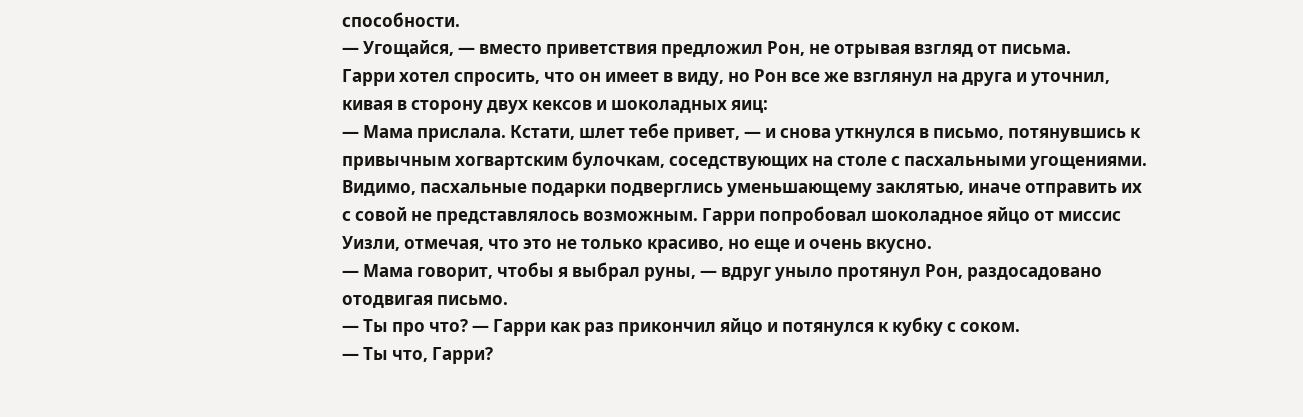способности.
— Угощайся, — вместо приветствия предложил Рон, не отрывая взгляд от письма.
Гарри хотел спросить, что он имеет в виду, но Рон все же взглянул на друга и уточнил, кивая в сторону двух кексов и шоколадных яиц:
— Мама прислала. Кстати, шлет тебе привет, — и снова уткнулся в письмо, потянувшись к привычным хогвартским булочкам, соседствующих на столе с пасхальными угощениями.
Видимо, пасхальные подарки подверглись уменьшающему заклятью, иначе отправить их с совой не представлялось возможным. Гарри попробовал шоколадное яйцо от миссис Уизли, отмечая, что это не только красиво, но еще и очень вкусно.
— Мама говорит, чтобы я выбрал руны, — вдруг уныло протянул Рон, раздосадовано отодвигая письмо.
— Ты про что? — Гарри как раз прикончил яйцо и потянулся к кубку с соком.
— Ты что, Гарри?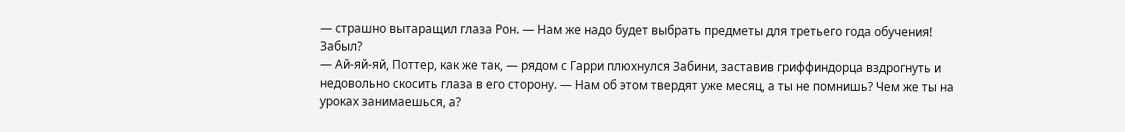— страшно вытаращил глаза Рон. — Нам же надо будет выбрать предметы для третьего года обучения! Забыл?
— Ай-яй-яй, Поттер, как же так, — рядом с Гарри плюхнулся Забини, заставив гриффиндорца вздрогнуть и недовольно скосить глаза в его сторону. — Нам об этом твердят уже месяц, а ты не помнишь? Чем же ты на уроках занимаешься, а?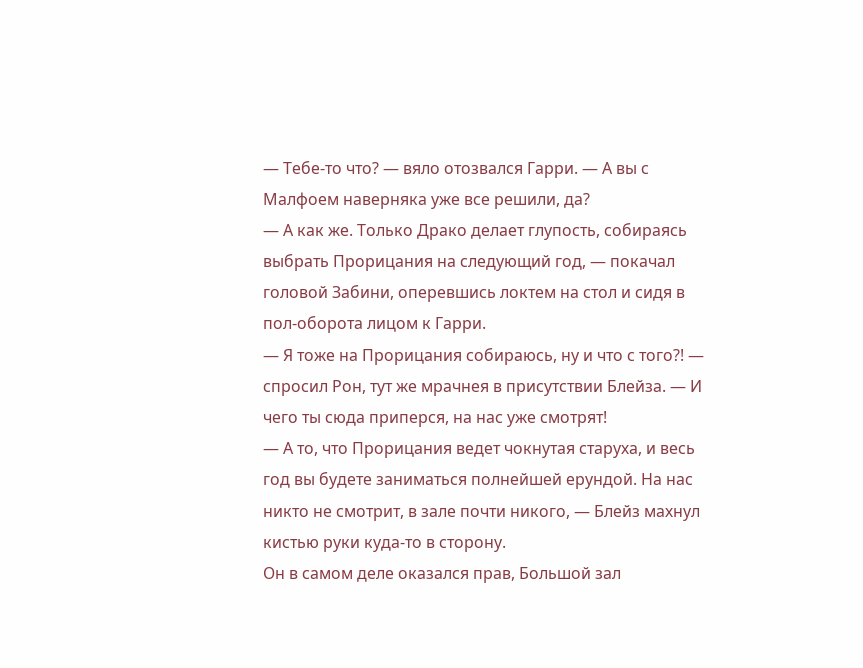— Тебе-то что? — вяло отозвался Гарри. — А вы с Малфоем наверняка уже все решили, да?
— А как же. Только Драко делает глупость, собираясь выбрать Прорицания на следующий год, — покачал головой Забини, оперевшись локтем на стол и сидя в пол-оборота лицом к Гарри.
— Я тоже на Прорицания собираюсь, ну и что с того?! — спросил Рон, тут же мрачнея в присутствии Блейза. — И чего ты сюда приперся, на нас уже смотрят!
— А то, что Прорицания ведет чокнутая старуха, и весь год вы будете заниматься полнейшей ерундой. На нас никто не смотрит, в зале почти никого, — Блейз махнул кистью руки куда-то в сторону.
Он в самом деле оказался прав, Большой зал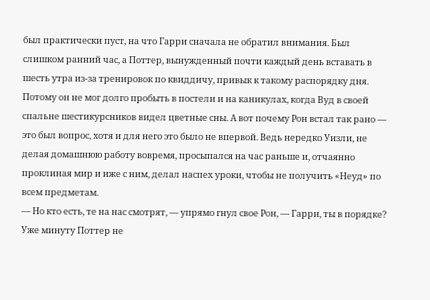был практически пуст, на что Гарри сначала не обратил внимания. Был слишком ранний час, а Поттер, вынужденный почти каждый день вставать в шесть утра из-за тренировок по квиддичу, привык к такому распорядку дня. Потому он не мог долго пробыть в постели и на каникулах, когда Вуд в своей спальне шестикурсников видел цветные сны. А вот почему Рон встал так рано — это был вопрос, хотя и для него это было не впервой. Ведь нередко Уизли, не делая домашнюю работу вовремя, просыпался на час раньше и, отчаянно проклиная мир и иже с ним, делал наспех уроки, чтобы не получить «Неуд» по всем предметам.
— Но кто есть, те на нас смотрят, — упрямо гнул свое Рон, — Гарри, ты в порядке?
Уже минуту Поттер не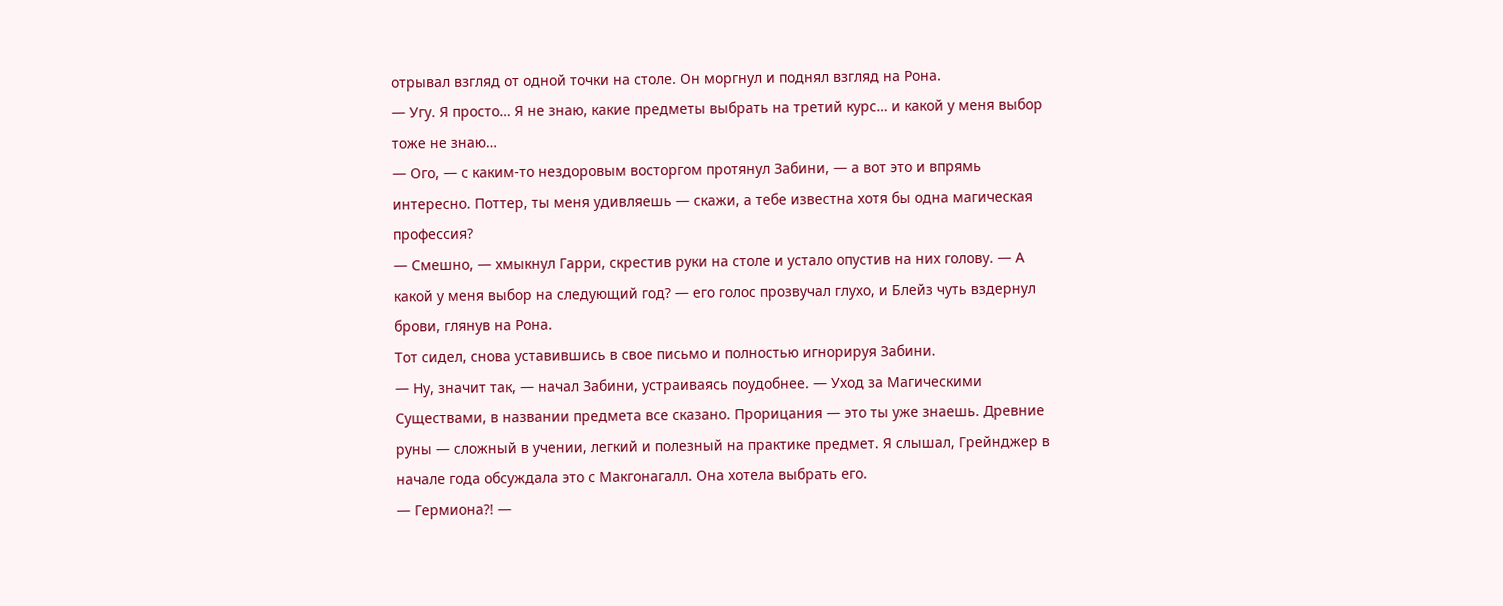отрывал взгляд от одной точки на столе. Он моргнул и поднял взгляд на Рона.
— Угу. Я просто… Я не знаю, какие предметы выбрать на третий курс… и какой у меня выбор тоже не знаю…
— Ого, — с каким-то нездоровым восторгом протянул Забини, — а вот это и впрямь интересно. Поттер, ты меня удивляешь — скажи, а тебе известна хотя бы одна магическая профессия?
— Смешно, — хмыкнул Гарри, скрестив руки на столе и устало опустив на них голову. — А какой у меня выбор на следующий год? — его голос прозвучал глухо, и Блейз чуть вздернул брови, глянув на Рона.
Тот сидел, снова уставившись в свое письмо и полностью игнорируя Забини.
— Ну, значит так, — начал Забини, устраиваясь поудобнее. — Уход за Магическими Существами, в названии предмета все сказано. Прорицания — это ты уже знаешь. Древние руны — сложный в учении, легкий и полезный на практике предмет. Я слышал, Грейнджер в начале года обсуждала это с Макгонагалл. Она хотела выбрать его.
— Гермиона?! —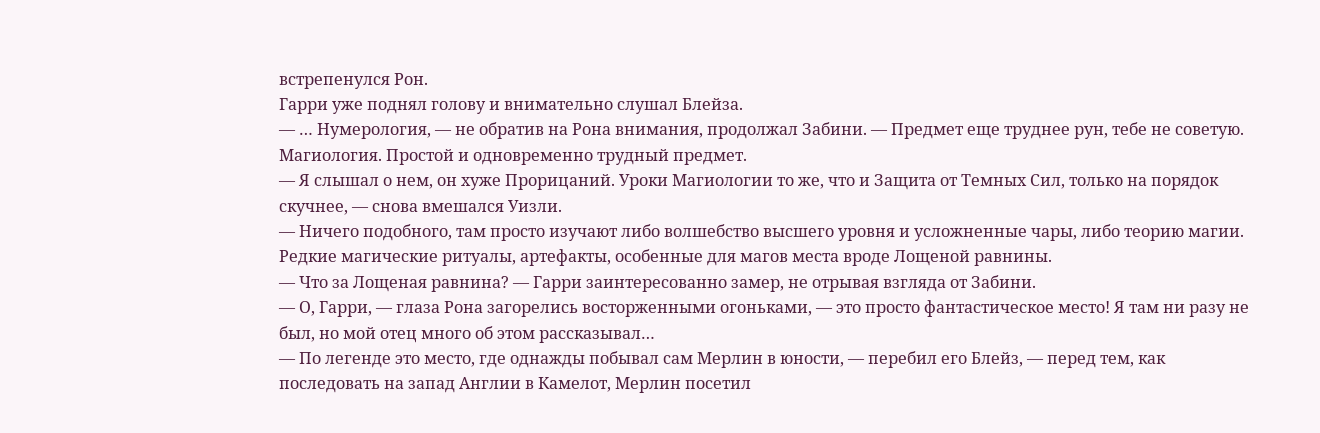встрепенулся Рон.
Гарри уже поднял голову и внимательно слушал Блейза.
— … Нумерология, — не обратив на Рона внимания, продолжал Забини. — Предмет еще труднее рун, тебе не советую. Магиология. Простой и одновременно трудный предмет.
— Я слышал о нем, он хуже Прорицаний. Уроки Магиологии то же, что и Защита от Темных Сил, только на порядок скучнее, — снова вмешался Уизли.
— Ничего подобного, там просто изучают либо волшебство высшего уровня и усложненные чары, либо теорию магии. Редкие магические ритуалы, артефакты, особенные для магов места вроде Лощеной равнины.
— Что за Лощеная равнина? — Гарри заинтересованно замер, не отрывая взгляда от Забини.
— О, Гарри, — глаза Рона загорелись восторженными огоньками, — это просто фантастическое место! Я там ни разу не был, но мой отец много об этом рассказывал…
— По легенде это место, где однажды побывал сам Мерлин в юности, — перебил его Блейз, — перед тем, как последовать на запад Англии в Камелот, Мерлин посетил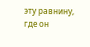эту равнину, где он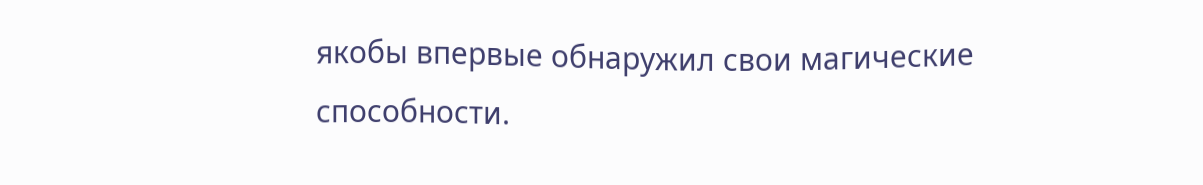якобы впервые обнаружил свои магические способности.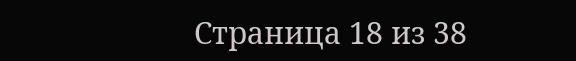Страница 18 из 38